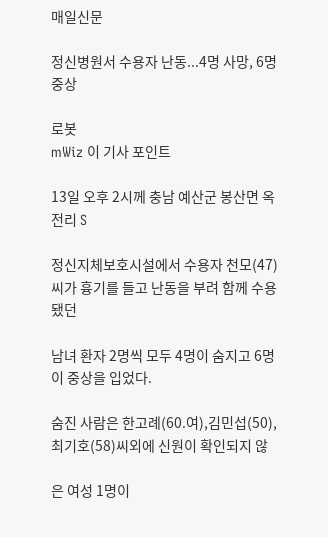매일신문

정신병원서 수용자 난동...4명 사망, 6명 중상

로봇
mWiz 이 기사 포인트

13일 오후 2시께 충남 예산군 봉산면 옥전리 S

정신지체보호시설에서 수용자 천모(47)씨가 흉기를 들고 난동을 부려 함께 수용됐던

남녀 환자 2명씩 모두 4명이 숨지고 6명이 중상을 입었다.

숨진 사람은 한고례(60.여),김민섭(50), 최기호(58)씨외에 신원이 확인되지 않

은 여성 1명이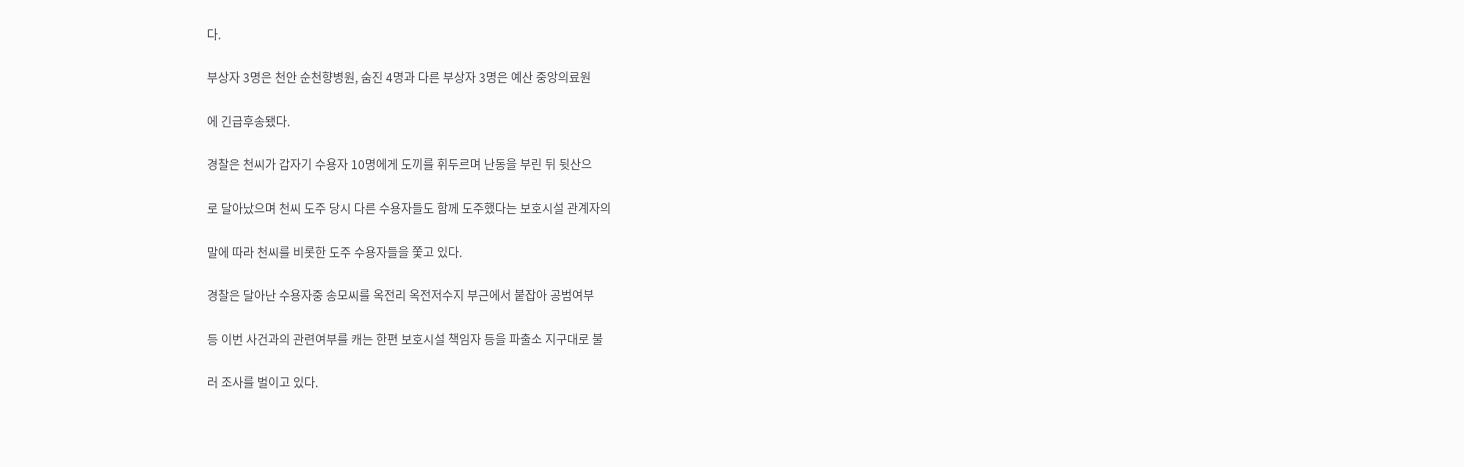다.

부상자 3명은 천안 순천향병원, 숨진 4명과 다른 부상자 3명은 예산 중앙의료원

에 긴급후송됐다.

경찰은 천씨가 갑자기 수용자 10명에게 도끼를 휘두르며 난동을 부린 뒤 뒷산으

로 달아났으며 천씨 도주 당시 다른 수용자들도 함께 도주했다는 보호시설 관계자의

말에 따라 천씨를 비롯한 도주 수용자들을 쫓고 있다.

경찰은 달아난 수용자중 송모씨를 옥전리 옥전저수지 부근에서 붙잡아 공범여부

등 이번 사건과의 관련여부를 캐는 한편 보호시설 책임자 등을 파출소 지구대로 불

러 조사를 벌이고 있다.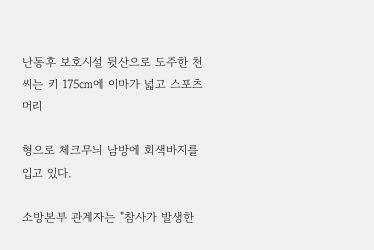난동후 보호시설 뒷산으로 도주한 천씨는 키 175㎝에 이마가 넓고 스포츠 머리

형으로 체크무늬 남방에 회색바지를 입고 있다.

소방본부 관계자는 "참사가 발생한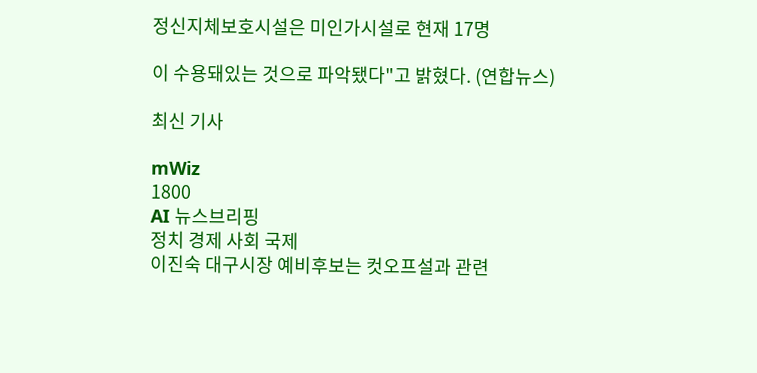정신지체보호시설은 미인가시설로 현재 17명

이 수용돼있는 것으로 파악됐다"고 밝혔다. (연합뉴스)

최신 기사

mWiz
1800
AI 뉴스브리핑
정치 경제 사회 국제
이진숙 대구시장 예비후보는 컷오프설과 관련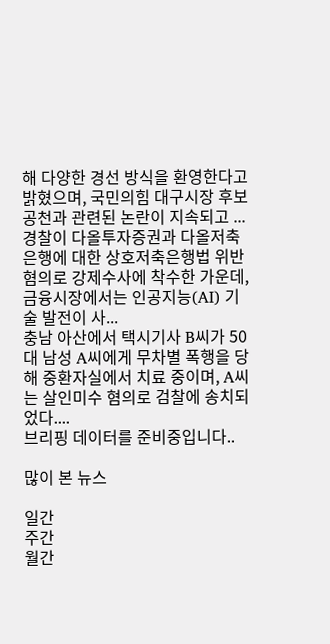해 다양한 경선 방식을 환영한다고 밝혔으며, 국민의힘 대구시장 후보 공천과 관련된 논란이 지속되고 ...
경찰이 다올투자증권과 다올저축은행에 대한 상호저축은행법 위반 혐의로 강제수사에 착수한 가운데, 금융시장에서는 인공지능(AI) 기술 발전이 사...
충남 아산에서 택시기사 B씨가 50대 남성 A씨에게 무차별 폭행을 당해 중환자실에서 치료 중이며, A씨는 살인미수 혐의로 검찰에 송치되었다....
브리핑 데이터를 준비중입니다..

많이 본 뉴스

일간
주간
월간